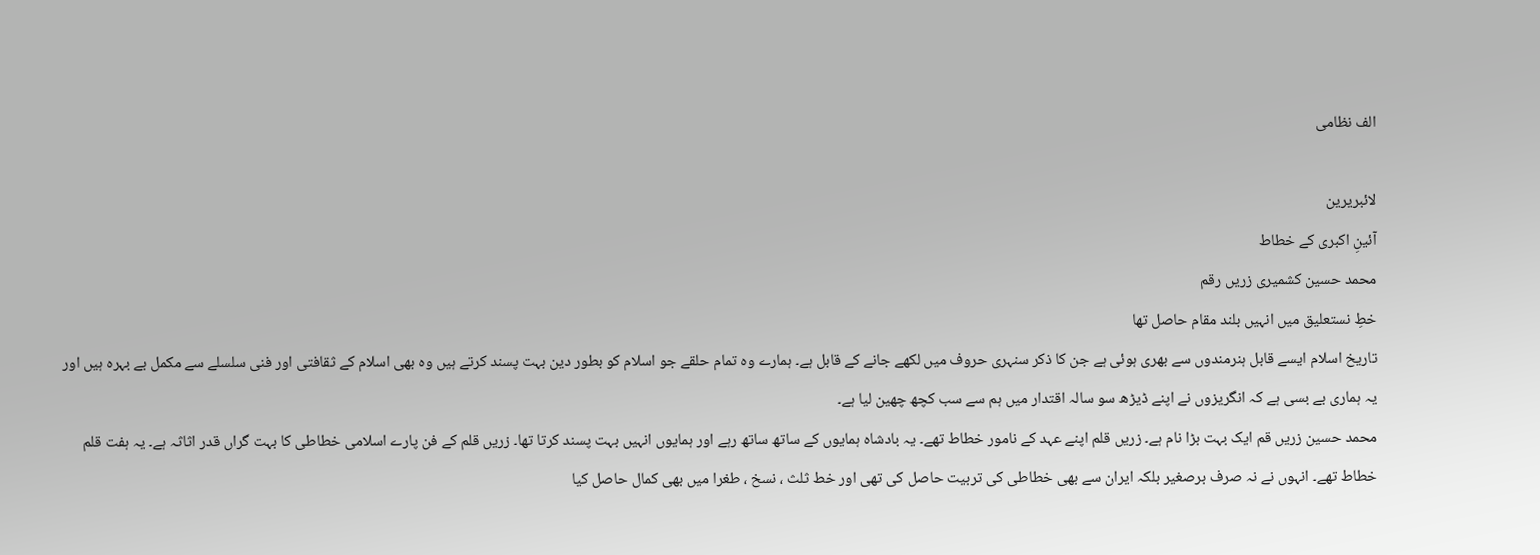الف نظامی

لائبریرین
آئینِ اکبری کے خطاط
محمد حسین کشمیری زریں رقم
خطِ نستعلیق میں انہیں بلند مقام حاصل تھا
تاریخ اسلام ایسے قابل ہنرمندوں سے بھری ہوئی ہے جن کا ذکر سنہری حروف میں لکھے جانے کے قابل ہے۔ ہمارے وہ تمام حلقے جو اسلام کو بطور دین بہت پسند کرتے ہیں وہ بھی اسلام کے ثقافتی اور فنی سلسلے سے مکمل بے بہرہ ہیں اور یہ ہماری بے بسی ہے کہ انگریزوں نے اپنے ڈیڑھ سو سالہ اقتدار میں ہم سے سب کچھ چھین لیا ہے۔
محمد حسین زریں قم ایک بہت بڑا نام ہے۔ زریں قلم اپنے عہد کے نامور خطاط تھے۔ یہ بادشاہ ہمایوں کے ساتھ ساتھ رہے اور ہمایوں انہیں بہت پسند کرتا تھا۔ زریں قلم کے فن پارے اسلامی خطاطی کا بہت گراں قدر اثاثہ ہے۔ یہ ہفت قلم خطاط تھے۔ انہوں نے نہ صرف برصغیر بلکہ ایران سے بھی خطاطی کی تربیت حاصل کی تھی اور خط ثلث ، نسخ ، طغرا میں بھی کمال حاصل کیا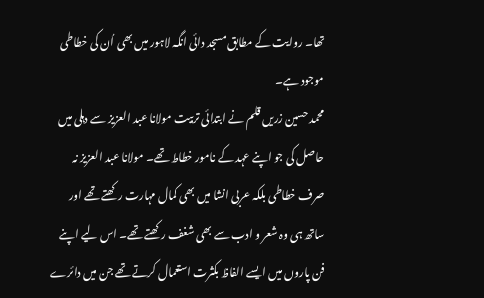تھا۔ روایت کے مطابق مسجد دائی انگہ لاہور میں بھی اُن کی خطاطی موجود ہے۔
محمد حسین زریں قلم نے ابتدائی تربیت مولانا عبد العزیز سے دہلی میں حاصل کی جو اپنے عہد کے نامور خطاط تھے۔ مولانا عبد العزیز نہ صرف خطاطی بلکہ عربی انشا میں بھی کمال مہارت رکھتے تھے اور ساتھ ہی وہ شعر و ادب سے بھی شغف رکھتے تھے۔ اس لیے اپنے فن پاروں میں ایسے الفاظ بکثرت استعمال کرتے تھے جن میں دائرے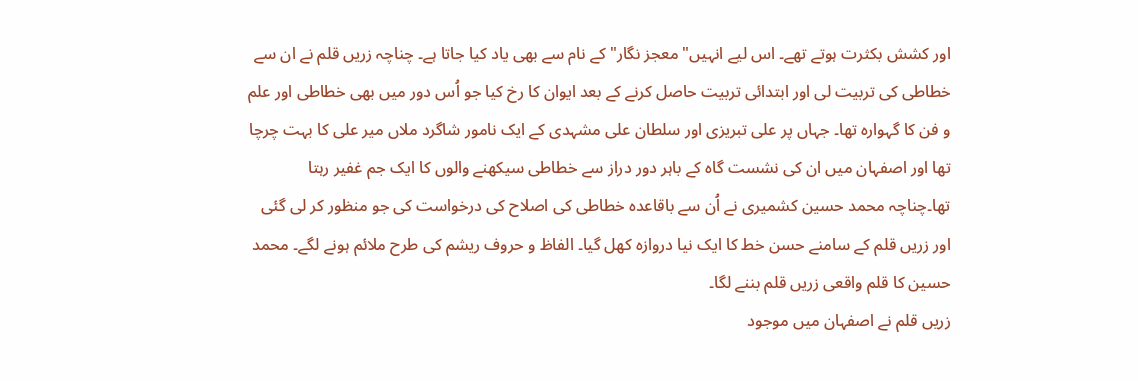اور کشش بکثرت ہوتے تھے۔ اس لیے انہیں" معجز نگار" کے نام سے بھی یاد کیا جاتا ہے۔ چناچہ زریں قلم نے ان سے خطاطی کی تربیت لی اور ابتدائی تربیت حاصل کرنے کے بعد ایوان کا رخ کیا جو اُس دور میں بھی خطاطی اور علم و فن کا گہوارہ تھا۔ جہاں پر علی تبریزی اور سلطان علی مشہدی کے ایک نامور شاگرد ملاں میر علی کا بہت چرچا تھا اور اصفہان میں ان کی نشست گاہ کے باہر دور دراز سے خطاطی سیکھنے والوں کا ایک جم غفیر رہتا تھا۔چناچہ محمد حسین کشمیری نے اُن سے باقاعدہ خطاطی کی اصلاح کی درخواست کی جو منظور کر لی گئی اور زریں قلم کے سامنے حسن خط کا ایک نیا دروازہ کھل گیا۔ الفاظ و حروف ریشم کی طرح ملائم ہونے لگے۔ محمد حسین کا قلم واقعی زریں قلم بننے لگا۔
زریں قلم نے اصفہان میں موجود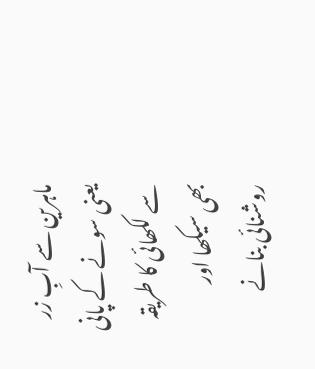ماہرین سے آبِ زر یعنی سونے کے پانی سے لکھائی کا طریقہ بھی سیکھا اور روشنائی بنانے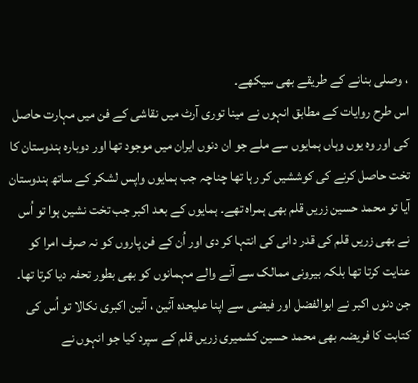، وصلی بنانے کے طریقے بھی سیکھے۔
اس طرح روایات کے مطابق انہوں نے مینا توری آرٹ میں نقاشی کے فن میں مہارت حاصل کی اور وہ یوں وہاں ہمایوں سے ملے جو ان دنوں ایران میں موجود تھا اور دوبارہ ہندوستان کا تخت حاصل کرنے کی کوششیں کر رہا تھا چناچہ جب ہمایوں واپس لشکر کے ساتھ ہندوستان آیا تو محمد حسین زریں قلم بھی ہمراہ تھے۔ ہمایوں کے بعد اکبر جب تخت نشین ہوا تو اُس نے بھی زریں قلم کی قدر دانی کی انتہا کر دی اور اُن کے فن پاروں کو نہ صرف امرا کو عنایت کرتا تھا بلکہ بیرونی ممالک سے آنے والے مہمانوں کو بھی بطور تحفہ دیا کرتا تھا۔
جن دنوں اکبر نے ابوالفضل اور فیضی سے اپنا علیحدہ آئین ، آئین اکبری نکالا تو اُس کی کتابت کا فریضہ بھی محمد حسین کشمیری زریں قلم کے سپرد کیا جو انہوں نے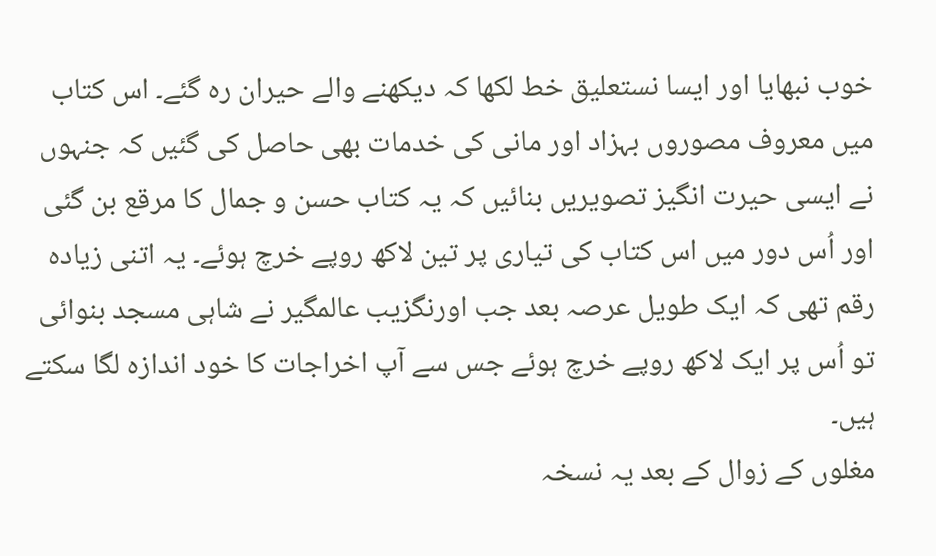خوب نبھایا اور ایسا نستعلیق خط لکھا کہ دیکھنے والے حیران رہ گئے۔ اس کتاب میں معروف مصوروں بہزاد اور مانی کی خدمات بھی حاصل کی گئیں کہ جنہوں نے ایسی حیرت انگیز تصویریں بنائیں کہ یہ کتاب حسن و جمال کا مرقع بن گئی اور اُس دور میں اس کتاب کی تیاری پر تین لاکھ روپے خرچ ہوئے۔ یہ اتنی زیادہ رقم تھی کہ ایک طویل عرصہ بعد جب اورنگزیب عالمگیر نے شاہی مسجد بنوائی تو اُس پر ایک لاکھ روپے خرچ ہوئے جس سے آپ اخراجات کا خود اندازہ لگا سکتے ہیں۔
مغلوں کے زوال کے بعد یہ نسخہ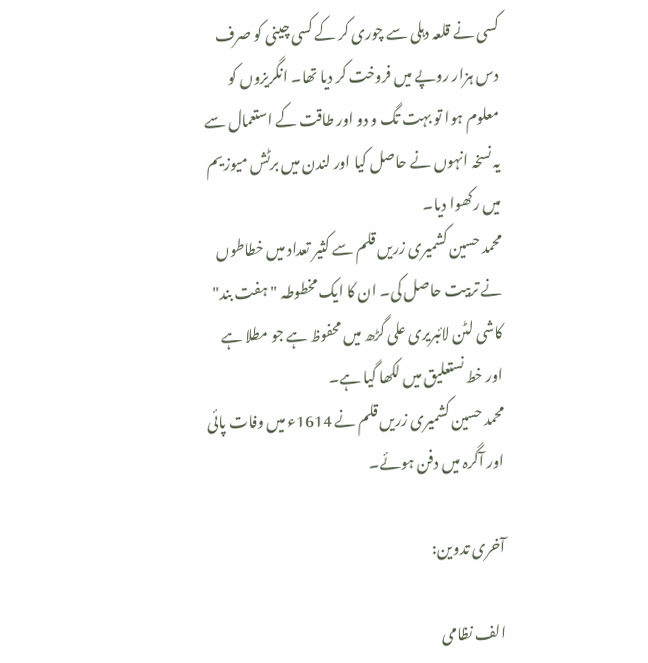کسی نے قلعہ دہلی سے چوری کر کے کسی چینی کو صرف دس ہزار روپے میں فروخت کر دیا تھا۔ انگریزوں کو معلوم ہوا تو بہت تگ و دو اور طاقت کے استعمال سے یہ نسخہ انہوں نے حاصل کیا اور لندن میں برٹش میوزیم میں رکھوا دیا۔
محمد حسین کشمیری زریں قلم سے کثیر تعداد میں خطاطوں نے تربیت حاصل کی۔ ان کا ایک مخطوطہ "ہفت بند" کاشی لٹن لائبریری علی گڑھ میں محفوظ ہے جو مطلا ہے اور خط نستعلیق میں لکھا گیا ہے۔
محمد حسین کشمیری زریں قلم نے 1614ء میں وفات پائی اور آگرہ میں دفن ہوئے۔

آخری تدوین:

الف نظامی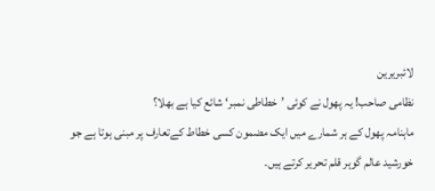لائبریرین
نظامی صاحب! یہ پھول نے کوئی ’خطاطی نمبر‘ شائع کیا ہے بھلا؟
ماہنامہ پھول کے ہر شمارے میں ایک مضمون کسی خطاط کےتعارف پر مبنی ہوتا ہے جو خورشید عالم گوہر قلم تحریر کرتے ہیں۔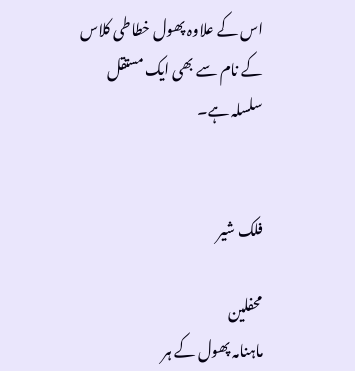اس کے علاوہ پھول خطاطی کلاس کے نام سے بھی ایک مستقل سلسلہ ہے۔


فلک شیر

محفلین
ماہنامہ پھول کے ہر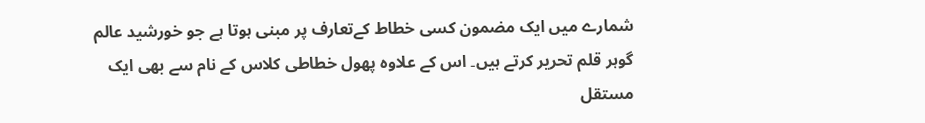شمارے میں ایک مضمون کسی خطاط کےتعارف پر مبنی ہوتا ہے جو خورشید عالم گوہر قلم تحریر کرتے ہیں۔ اس کے علاوہ پھول خطاطی کلاس کے نام سے بھی ایک مستقل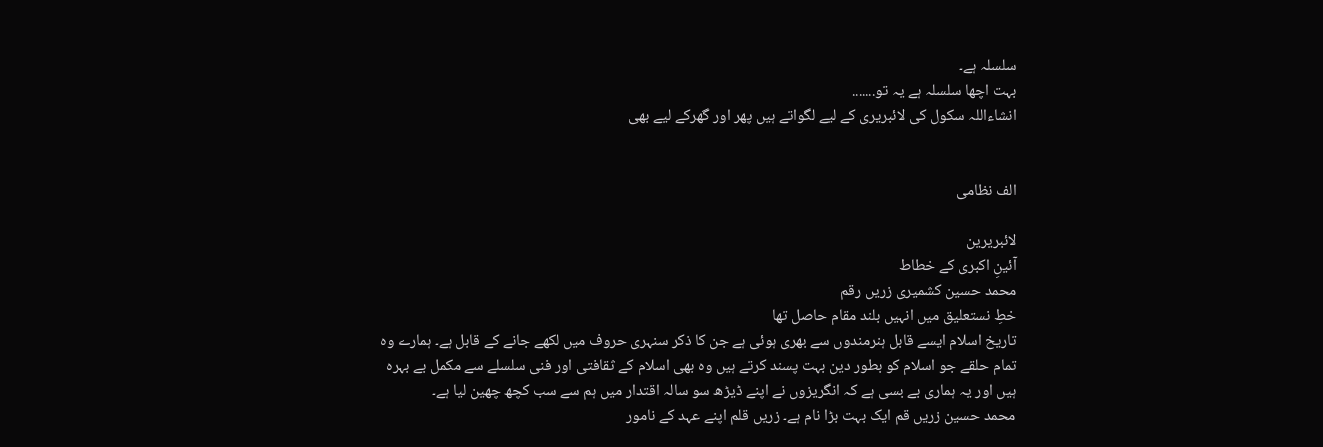سلسلہ ہے۔
بہت اچھا سلسلہ ہے یہ تو.......
انشاءاللہ سکول کی لائبریری کے لیے لگواتے ہیں پھر اور گھرکے لیے بھی


الف نظامی

لائبریرین
آئینِ اکبری کے خطاط
محمد حسین کشمیری زریں رقم
خطِ نستعلیق میں انہیں بلند مقام حاصل تھا
تاریخ اسلام ایسے قابل ہنرمندوں سے بھری ہوئی ہے جن کا ذکر سنہری حروف میں لکھے جانے کے قابل ہے۔ ہمارے وہ تمام حلقے جو اسلام کو بطور دین بہت پسند کرتے ہیں وہ بھی اسلام کے ثقافتی اور فنی سلسلے سے مکمل بے بہرہ ہیں اور یہ ہماری بے بسی ہے کہ انگریزوں نے اپنے ڈیڑھ سو سالہ اقتدار میں ہم سے سب کچھ چھین لیا ہے۔
محمد حسین زریں قم ایک بہت بڑا نام ہے۔ زریں قلم اپنے عہد کے نامور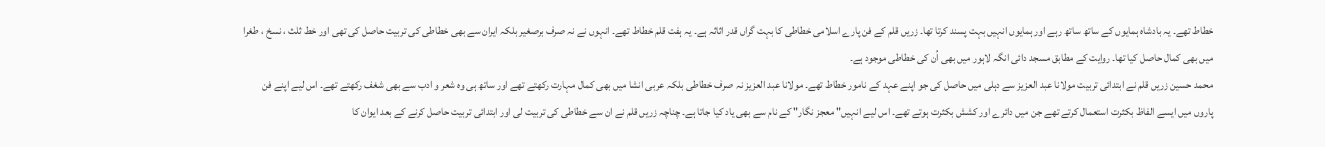خطاط تھے۔ یہ بادشاہ ہمایوں کے ساتھ ساتھ رہے اور ہمایوں انہیں بہت پسند کرتا تھا۔ زریں قلم کے فن پارے اسلامی خطاطی کا بہت گراں قدر اثاثہ ہے۔ یہ ہفت قلم خطاط تھے۔ انہوں نے نہ صرف برصغیر بلکہ ایران سے بھی خطاطی کی تربیت حاصل کی تھی اور خط ثلث ، نسخ ، طغرا میں بھی کمال حاصل کیا تھا۔ روایت کے مطابق مسجد دائی انگہ لاہور میں بھی اُن کی خطاطی موجود ہے۔
محمد حسین زریں قلم نے ابتدائی تربیت مولانا عبد العزیز سے دہلی میں حاصل کی جو اپنے عہد کے نامور خطاط تھے۔ مولانا عبد العزیز نہ صرف خطاطی بلکہ عربی انشا میں بھی کمال مہارت رکھتے تھے اور ساتھ ہی وہ شعر و ادب سے بھی شغف رکھتے تھے۔ اس لیے اپنے فن پاروں میں ایسے الفاظ بکثرت استعمال کرتے تھے جن میں دائرے اور کشش بکثرت ہوتے تھے۔ اس لیے انہیں" معجز نگار" کے نام سے بھی یاد کیا جاتا ہے۔ چناچہ زریں قلم نے ان سے خطاطی کی تربیت لی اور ابتدائی تربیت حاصل کرنے کے بعد ایوان کا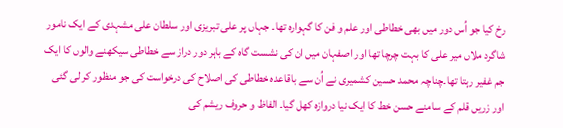رخ کیا جو اُس دور میں بھی خطاطی اور علم و فن کا گہوارہ تھا۔ جہاں پر علی تبریزی اور سلطان علی مشہدی کے ایک نامور شاگرد ملاں میر علی کا بہت چرچا تھا اور اصفہان میں ان کی نشست گاہ کے باہر دور دراز سے خطاطی سیکھنے والوں کا ایک جم غفیر رہتا تھا۔چناچہ محمد حسین کشمیری نے اُن سے باقاعدہ خطاطی کی اصلاح کی درخواست کی جو منظور کر لی گئی اور زریں قلم کے سامنے حسن خط کا ایک نیا دروازہ کھل گیا۔ الفاظ و حروف ریشم کی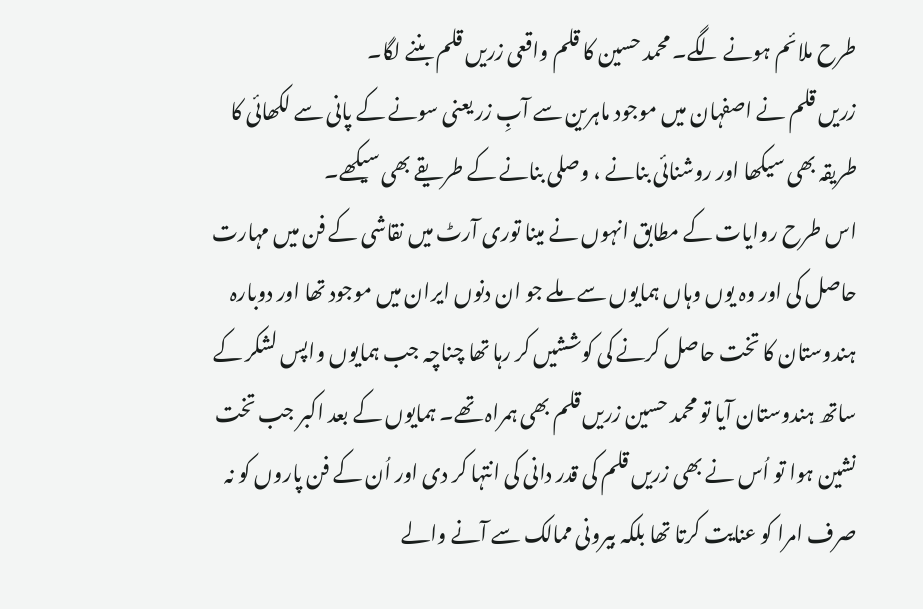طرح ملائم ہونے لگے۔ محمد حسین کا قلم واقعی زریں قلم بننے لگا۔
زریں قلم نے اصفہان میں موجود ماہرین سے آبِ زر یعنی سونے کے پانی سے لکھائی کا طریقہ بھی سیکھا اور روشنائی بنانے ، وصلی بنانے کے طریقے بھی سیکھے۔
اس طرح روایات کے مطابق انہوں نے مینا توری آرٹ میں نقاشی کے فن میں مہارت حاصل کی اور وہ یوں وہاں ہمایوں سے ملے جو ان دنوں ایران میں موجود تھا اور دوبارہ ہندوستان کا تخت حاصل کرنے کی کوششیں کر رہا تھا چناچہ جب ہمایوں واپس لشکر کے ساتھ ہندوستان آیا تو محمد حسین زریں قلم بھی ہمراہ تھے۔ ہمایوں کے بعد اکبر جب تخت نشین ہوا تو اُس نے بھی زریں قلم کی قدر دانی کی انتہا کر دی اور اُن کے فن پاروں کو نہ صرف امرا کو عنایت کرتا تھا بلکہ بیرونی ممالک سے آنے والے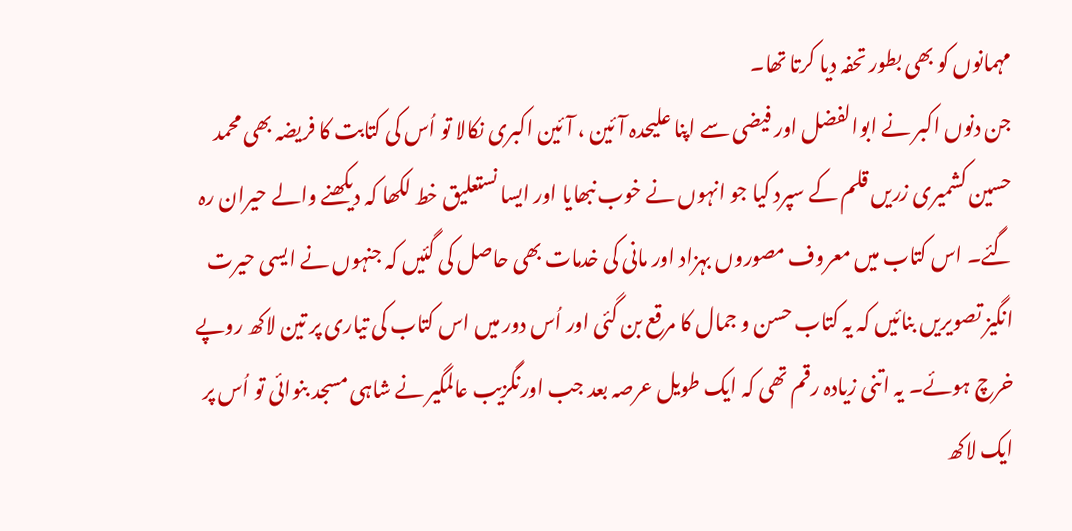مہمانوں کو بھی بطور تحفہ دیا کرتا تھا۔
جن دنوں اکبر نے ابوالفضل اور فیضی سے اپنا علیحدہ آئین ، آئین اکبری نکالا تو اُس کی کتابت کا فریضہ بھی محمد حسین کشمیری زریں قلم کے سپرد کیا جو انہوں نے خوب نبھایا اور ایسا نستعلیق خط لکھا کہ دیکھنے والے حیران رہ گئے۔ اس کتاب میں معروف مصوروں بہزاد اور مانی کی خدمات بھی حاصل کی گئیں کہ جنہوں نے ایسی حیرت انگیز تصویریں بنائیں کہ یہ کتاب حسن و جمال کا مرقع بن گئی اور اُس دور میں اس کتاب کی تیاری پر تین لاکھ روپے خرچ ہوئے۔ یہ اتنی زیادہ رقم تھی کہ ایک طویل عرصہ بعد جب اورنگزیب عالمگیر نے شاہی مسجد بنوائی تو اُس پر ایک لاکھ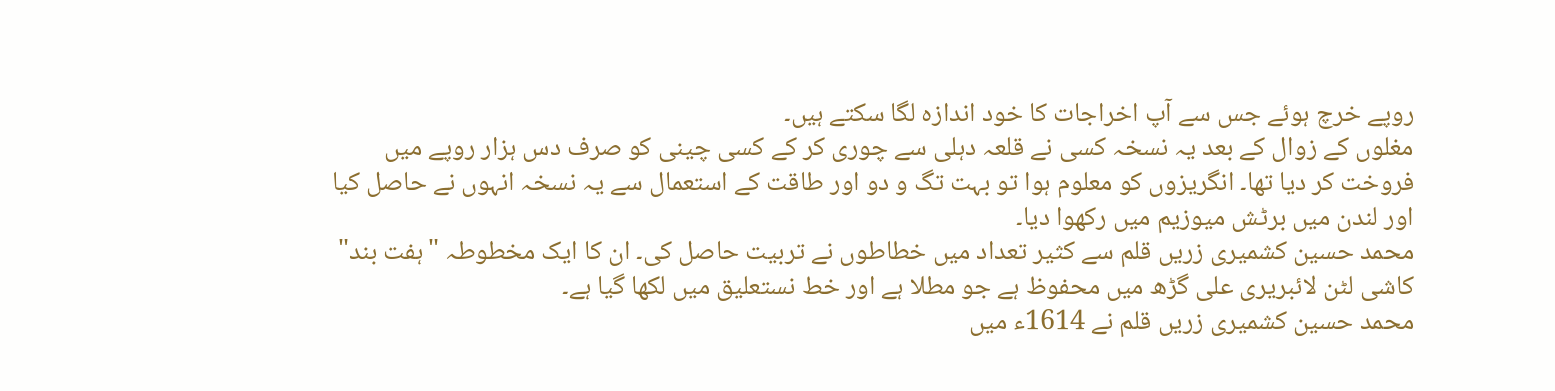روپے خرچ ہوئے جس سے آپ اخراجات کا خود اندازہ لگا سکتے ہیں۔
مغلوں کے زوال کے بعد یہ نسخہ کسی نے قلعہ دہلی سے چوری کر کے کسی چینی کو صرف دس ہزار روپے میں فروخت کر دیا تھا۔ انگریزوں کو معلوم ہوا تو بہت تگ و دو اور طاقت کے استعمال سے یہ نسخہ انہوں نے حاصل کیا اور لندن میں برٹش میوزیم میں رکھوا دیا۔
محمد حسین کشمیری زریں قلم سے کثیر تعداد میں خطاطوں نے تربیت حاصل کی۔ ان کا ایک مخطوطہ "ہفت بند" کاشی لٹن لائبریری علی گڑھ میں محفوظ ہے جو مطلا ہے اور خط نستعلیق میں لکھا گیا ہے۔
محمد حسین کشمیری زریں قلم نے 1614ء میں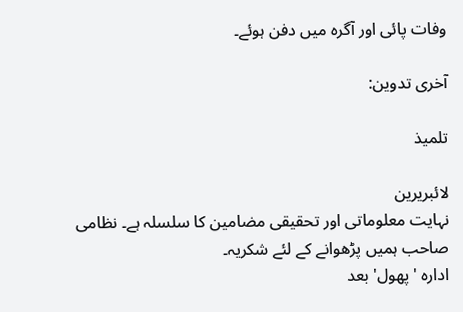وفات پائی اور آگرہ میں دفن ہوئے۔

آخری تدوین:

تلمیذ

لائبریرین
نہایت معلوماتی اور تحقیقی مضامین کا سلسلہ ہے۔ نظامی صاحب ہمیں پڑھوانے کے لئے شکریہ۔
ادارہ 'پھول' بعد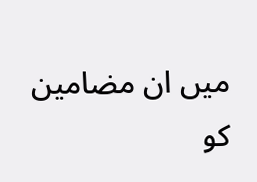میں ان مضامین کو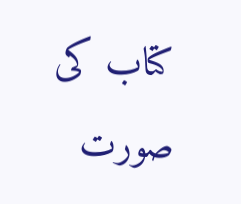کتاب کی صورت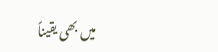میں بھی یقیناً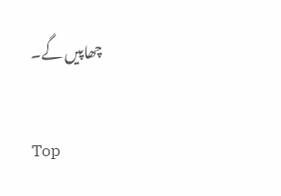چھاپیں گے۔

Top